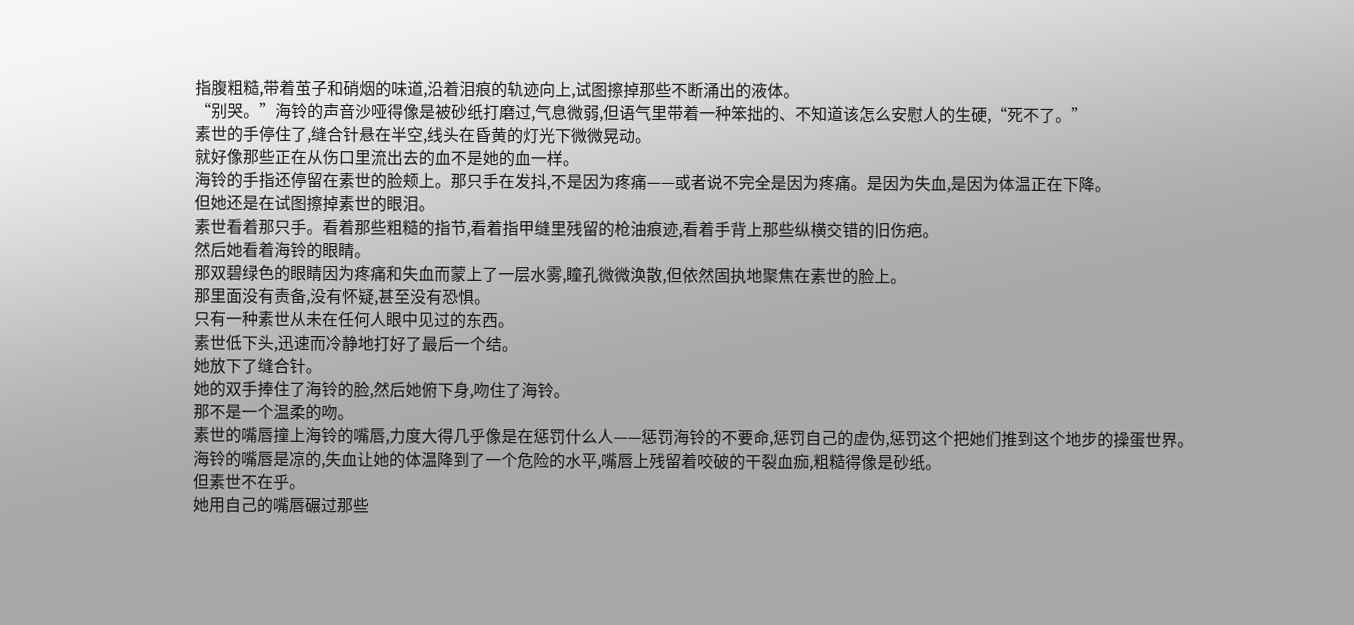指腹粗糙,带着茧子和硝烟的味道,沿着泪痕的轨迹向上,试图擦掉那些不断涌出的液体。
“别哭。”海铃的声音沙哑得像是被砂纸打磨过,气息微弱,但语气里带着一种笨拙的、不知道该怎么安慰人的生硬,“死不了。”
素世的手停住了,缝合针悬在半空,线头在昏黄的灯光下微微晃动。
就好像那些正在从伤口里流出去的血不是她的血一样。
海铃的手指还停留在素世的脸颊上。那只手在发抖,不是因为疼痛——或者说不完全是因为疼痛。是因为失血,是因为体温正在下降。
但她还是在试图擦掉素世的眼泪。
素世看着那只手。看着那些粗糙的指节,看着指甲缝里残留的枪油痕迹,看着手背上那些纵横交错的旧伤疤。
然后她看着海铃的眼睛。
那双碧绿色的眼睛因为疼痛和失血而蒙上了一层水雾,瞳孔微微涣散,但依然固执地聚焦在素世的脸上。
那里面没有责备,没有怀疑,甚至没有恐惧。
只有一种素世从未在任何人眼中见过的东西。
素世低下头,迅速而冷静地打好了最后一个结。
她放下了缝合针。
她的双手捧住了海铃的脸,然后她俯下身,吻住了海铃。
那不是一个温柔的吻。
素世的嘴唇撞上海铃的嘴唇,力度大得几乎像是在惩罚什么人——惩罚海铃的不要命,惩罚自己的虚伪,惩罚这个把她们推到这个地步的操蛋世界。
海铃的嘴唇是凉的,失血让她的体温降到了一个危险的水平,嘴唇上残留着咬破的干裂血痂,粗糙得像是砂纸。
但素世不在乎。
她用自己的嘴唇碾过那些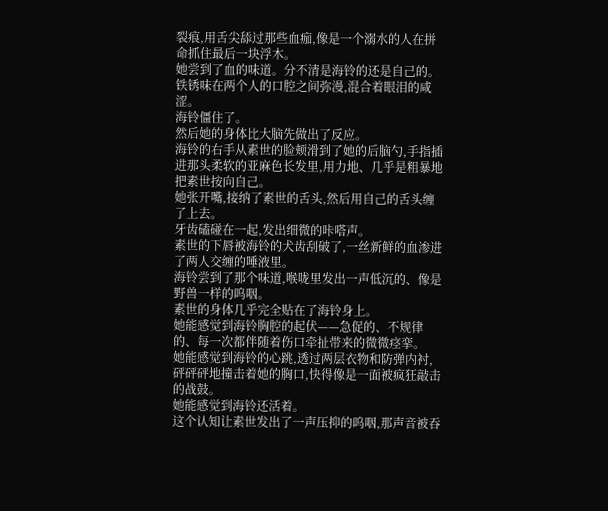裂痕,用舌尖舔过那些血痂,像是一个溺水的人在拼命抓住最后一块浮木。
她尝到了血的味道。分不清是海铃的还是自己的。铁锈味在两个人的口腔之间弥漫,混合着眼泪的咸涩。
海铃僵住了。
然后她的身体比大脑先做出了反应。
海铃的右手从素世的脸颊滑到了她的后脑勺,手指插进那头柔软的亚麻色长发里,用力地、几乎是粗暴地把素世按向自己。
她张开嘴,接纳了素世的舌头,然后用自己的舌头缠了上去。
牙齿磕碰在一起,发出细微的咔嗒声。
素世的下唇被海铃的犬齿刮破了,一丝新鲜的血渗进了两人交缠的唾液里。
海铃尝到了那个味道,喉咙里发出一声低沉的、像是野兽一样的呜咽。
素世的身体几乎完全贴在了海铃身上。
她能感觉到海铃胸腔的起伏——急促的、不规律的、每一次都伴随着伤口牵扯带来的微微痉挛。
她能感觉到海铃的心跳,透过两层衣物和防弹内衬,砰砰砰地撞击着她的胸口,快得像是一面被疯狂敲击的战鼓。
她能感觉到海铃还活着。
这个认知让素世发出了一声压抑的呜咽,那声音被吞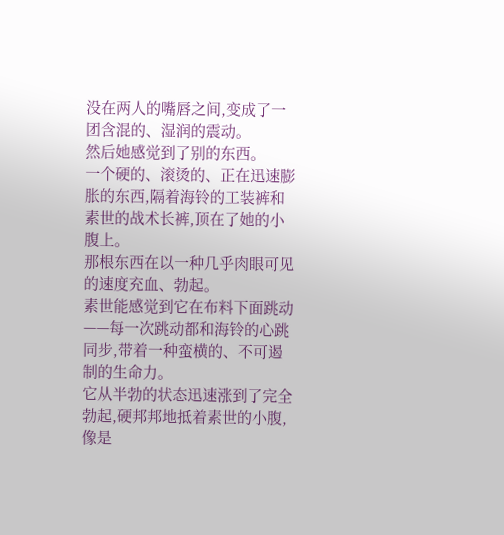没在两人的嘴唇之间,变成了一团含混的、湿润的震动。
然后她感觉到了别的东西。
一个硬的、滚烫的、正在迅速膨胀的东西,隔着海铃的工装裤和素世的战术长裤,顶在了她的小腹上。
那根东西在以一种几乎肉眼可见的速度充血、勃起。
素世能感觉到它在布料下面跳动——每一次跳动都和海铃的心跳同步,带着一种蛮横的、不可遏制的生命力。
它从半勃的状态迅速涨到了完全勃起,硬邦邦地抵着素世的小腹,像是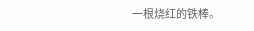一根烧红的铁棒。